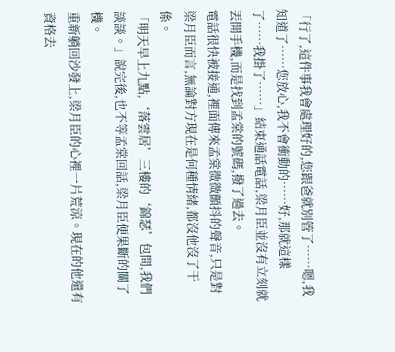「行了,這件事我會處理好的,您跟爸就別管了……嗯,我知道了……您放心,我不會衝動的……好,那就這樣了……我掛了……」結束通話電話,梁月臣並沒有立刻就丟開手機,而是找到孟棠的號碼,撥了過去。
電話很快被接通,裡面傳來孟棠微微顫抖的聲音,只是對梁月臣而言,無論對方現在是何種情緒,都沒他沒了干係。
「明天早上九點,‘落雲居’三樓的‘錦瑟’包間,我們談談。」說完後,也不等孟棠回話,梁月臣便果斷的關了機。
重新躺回沙發上,梁月臣的心裡一片荒涼。現在的他還有資格去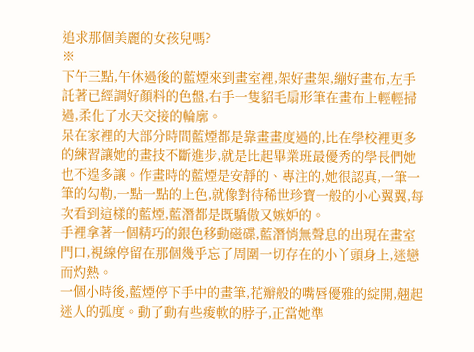追求那個美麗的女孩兒嗎?
※
下午三點,午休過後的藍煙來到畫室裡,架好畫架,繃好畫布,左手託著已經調好顏料的色盤,右手一隻貂毛扇形筆在畫布上輕輕掃過,柔化了水天交接的輪廓。
呆在家裡的大部分時間藍煙都是靠畫畫度過的,比在學校裡更多的練習讓她的畫技不斷進步,就是比起畢業班最優秀的學長們她也不遑多讓。作畫時的藍煙是安靜的、專注的,她很認真,一筆一筆的勾勒,一點一點的上色,就像對待稀世珍寶一般的小心翼翼,每次看到這樣的藍煙,藍潛都是既驕傲又嫉妒的。
手裡拿著一個精巧的銀色移動磁碟,藍潛悄無聲息的出現在畫室門口,視線停留在那個幾乎忘了周圍一切存在的小丫頭身上,迷戀而灼熱。
一個小時後,藍煙停下手中的畫筆,花瓣般的嘴唇優雅的綻開,翹起迷人的弧度。動了動有些痠軟的脖子,正當她準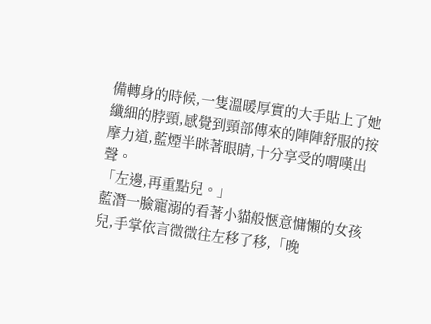備轉身的時候,一隻溫暖厚實的大手貼上了她纖細的脖頸,感覺到頸部傳來的陣陣舒服的按摩力道,藍煙半眯著眼睛,十分享受的喟嘆出聲。
「左邊,再重點兒。」
藍潛一臉寵溺的看著小貓般愜意慵懶的女孩兒,手掌依言微微往左移了移,「晚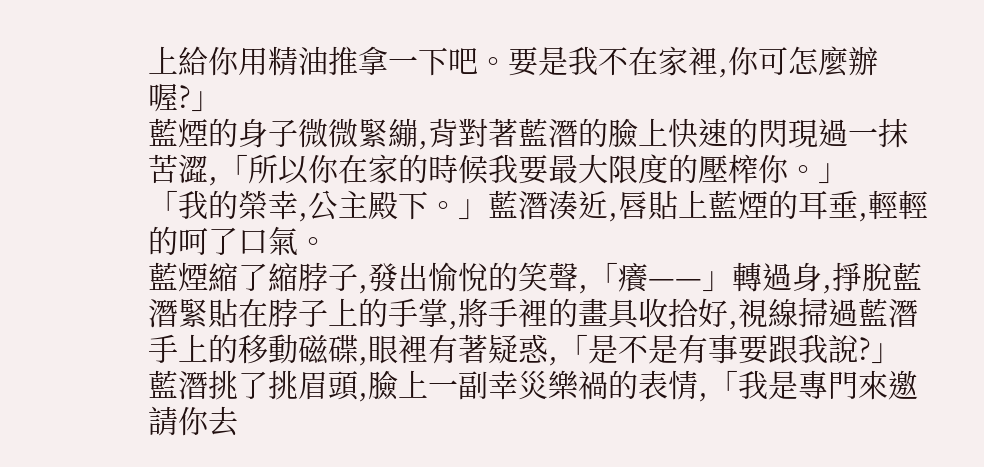上給你用精油推拿一下吧。要是我不在家裡,你可怎麼辦喔?」
藍煙的身子微微緊繃,背對著藍潛的臉上快速的閃現過一抹苦澀,「所以你在家的時候我要最大限度的壓榨你。」
「我的榮幸,公主殿下。」藍潛湊近,唇貼上藍煙的耳垂,輕輕的呵了口氣。
藍煙縮了縮脖子,發出愉悅的笑聲,「癢——」轉過身,掙脫藍潛緊貼在脖子上的手掌,將手裡的畫具收拾好,視線掃過藍潛手上的移動磁碟,眼裡有著疑惑,「是不是有事要跟我說?」
藍潛挑了挑眉頭,臉上一副幸災樂禍的表情,「我是專門來邀請你去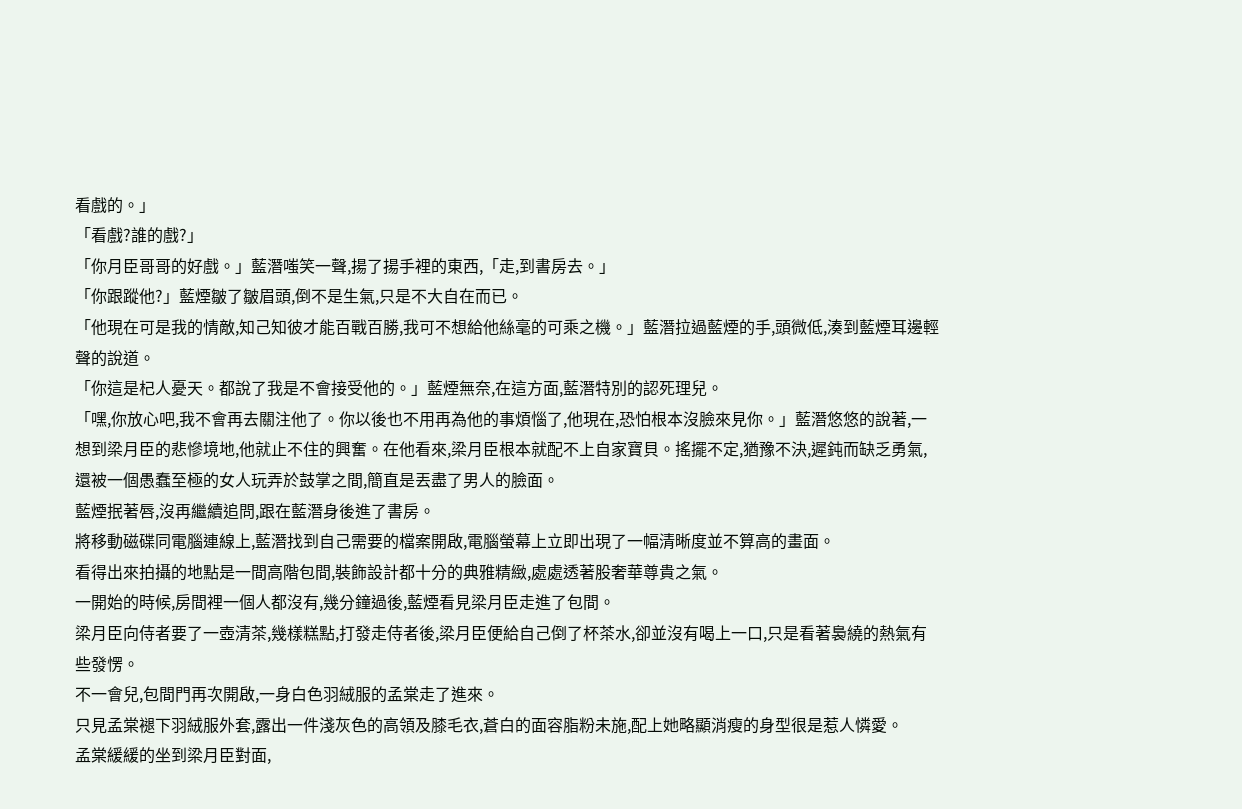看戲的。」
「看戲?誰的戲?」
「你月臣哥哥的好戲。」藍潛嗤笑一聲,揚了揚手裡的東西,「走,到書房去。」
「你跟蹤他?」藍煙皺了皺眉頭,倒不是生氣,只是不大自在而已。
「他現在可是我的情敵,知己知彼才能百戰百勝,我可不想給他絲毫的可乘之機。」藍潛拉過藍煙的手,頭微低,湊到藍煙耳邊輕聲的說道。
「你這是杞人憂天。都說了我是不會接受他的。」藍煙無奈,在這方面,藍潛特別的認死理兒。
「嘿,你放心吧,我不會再去關注他了。你以後也不用再為他的事煩惱了,他現在,恐怕根本沒臉來見你。」藍潛悠悠的說著,一想到梁月臣的悲慘境地,他就止不住的興奮。在他看來,梁月臣根本就配不上自家寶貝。搖擺不定,猶豫不決,遲鈍而缺乏勇氣,還被一個愚蠢至極的女人玩弄於鼓掌之間,簡直是丟盡了男人的臉面。
藍煙抿著唇,沒再繼續追問,跟在藍潛身後進了書房。
將移動磁碟同電腦連線上,藍潛找到自己需要的檔案開啟,電腦螢幕上立即出現了一幅清晰度並不算高的畫面。
看得出來拍攝的地點是一間高階包間,裝飾設計都十分的典雅精緻,處處透著股奢華尊貴之氣。
一開始的時候,房間裡一個人都沒有,幾分鐘過後,藍煙看見梁月臣走進了包間。
梁月臣向侍者要了一壺清茶,幾樣糕點,打發走侍者後,梁月臣便給自己倒了杯茶水,卻並沒有喝上一口,只是看著裊繞的熱氣有些發愣。
不一會兒,包間門再次開啟,一身白色羽絨服的孟棠走了進來。
只見孟棠褪下羽絨服外套,露出一件淺灰色的高領及膝毛衣,蒼白的面容脂粉未施,配上她略顯消瘦的身型很是惹人憐愛。
孟棠緩緩的坐到梁月臣對面,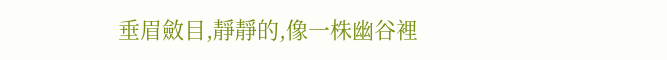垂眉斂目,靜靜的,像一株幽谷裡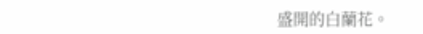盛開的白蘭花。